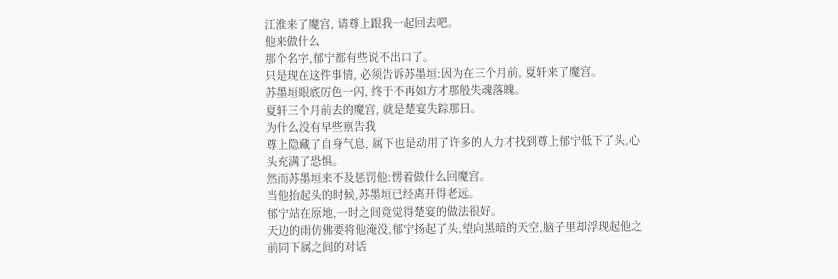江淮来了魔宫, 请尊上跟我一起回去吧。
他来做什么
那个名字,郁宁都有些说不出口了。
只是现在这件事情, 必须告诉苏墨垣:因为在三个月前, 夏轩来了魔宫。
苏墨垣眼底厉色一闪, 终于不再如方才那般失魂落魄。
夏轩三个月前去的魔宫, 就是楚宴失踪那日。
为什么没有早些禀告我
尊上隐藏了自身气息, 属下也是动用了许多的人力才找到尊上郁宁低下了头,心头充满了恐惧。
然而苏墨垣来不及惩罚他:愣着做什么回魔宫。
当他抬起头的时候,苏墨垣已经离开得老远。
郁宁站在原地,一时之间竟觉得楚宴的做法很好。
天边的雨仿佛要将他淹没,郁宁扬起了头,望向黑暗的天空,脑子里却浮现起他之前同下属之间的对话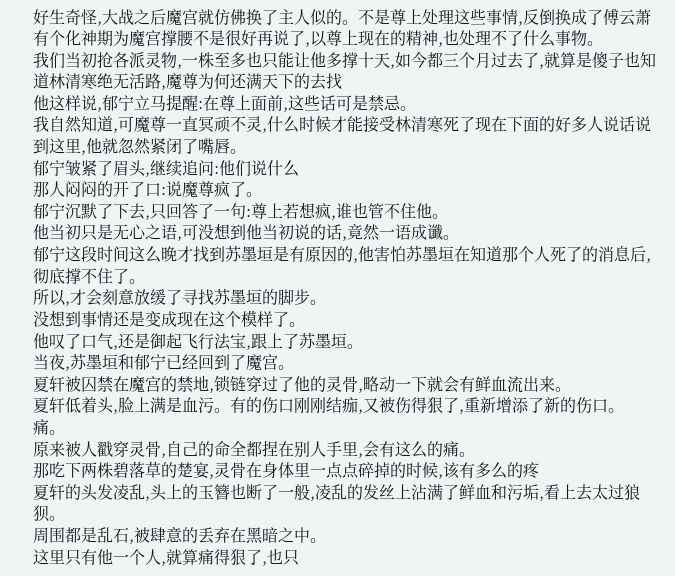好生奇怪,大战之后魔宫就仿佛换了主人似的。不是尊上处理这些事情,反倒换成了傅云萧
有个化神期为魔宫撑腰不是很好再说了,以尊上现在的精神,也处理不了什么事物。
我们当初抢各派灵物,一株至多也只能让他多撑十天,如今都三个月过去了,就算是傻子也知道林清寒绝无活路,魔尊为何还满天下的去找
他这样说,郁宁立马提醒:在尊上面前,这些话可是禁忌。
我自然知道,可魔尊一直冥顽不灵,什么时候才能接受林清寒死了现在下面的好多人说话说到这里,他就忽然紧闭了嘴唇。
郁宁皱紧了眉头,继续追问:他们说什么
那人闷闷的开了口:说魔尊疯了。
郁宁沉默了下去,只回答了一句:尊上若想疯,谁也管不住他。
他当初只是无心之语,可没想到他当初说的话,竟然一语成谶。
郁宁这段时间这么晚才找到苏墨垣是有原因的,他害怕苏墨垣在知道那个人死了的消息后,彻底撑不住了。
所以,才会刻意放缓了寻找苏墨垣的脚步。
没想到事情还是变成现在这个模样了。
他叹了口气,还是御起飞行法宝,跟上了苏墨垣。
当夜,苏墨垣和郁宁已经回到了魔宫。
夏轩被囚禁在魔宫的禁地,锁链穿过了他的灵骨,略动一下就会有鲜血流出来。
夏轩低着头,脸上满是血污。有的伤口刚刚结痂,又被伤得狠了,重新增添了新的伤口。
痛。
原来被人戳穿灵骨,自己的命全都捏在别人手里,会有这么的痛。
那吃下两株碧落草的楚宴,灵骨在身体里一点点碎掉的时候,该有多么的疼
夏轩的头发凌乱,头上的玉簪也断了一般,凌乱的发丝上沾满了鲜血和污垢,看上去太过狼狈。
周围都是乱石,被肆意的丢弃在黑暗之中。
这里只有他一个人,就算痛得狠了,也只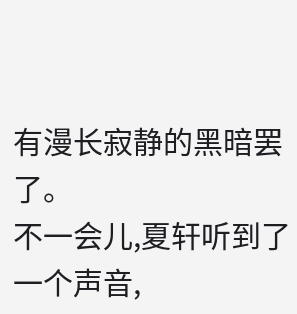有漫长寂静的黑暗罢了。
不一会儿,夏轩听到了一个声音,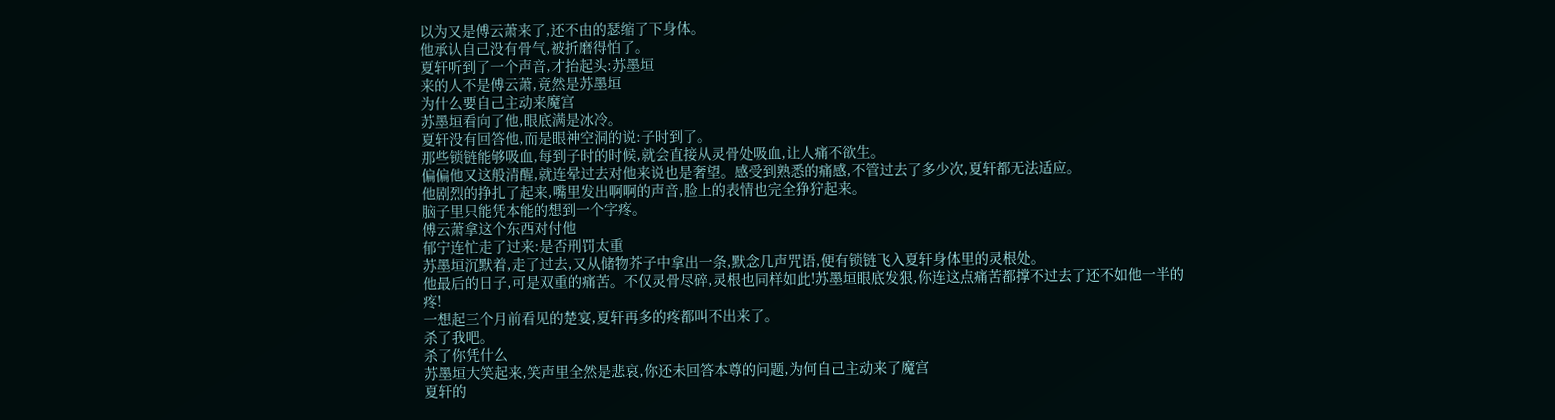以为又是傅云萧来了,还不由的瑟缩了下身体。
他承认自己没有骨气,被折磨得怕了。
夏轩听到了一个声音,才抬起头:苏墨垣
来的人不是傅云萧,竟然是苏墨垣
为什么要自己主动来魔宫
苏墨垣看向了他,眼底满是冰冷。
夏轩没有回答他,而是眼神空洞的说:子时到了。
那些锁链能够吸血,每到子时的时候,就会直接从灵骨处吸血,让人痛不欲生。
偏偏他又这般清醒,就连晕过去对他来说也是奢望。感受到熟悉的痛感,不管过去了多少次,夏轩都无法适应。
他剧烈的挣扎了起来,嘴里发出啊啊的声音,脸上的表情也完全狰狞起来。
脑子里只能凭本能的想到一个字疼。
傅云萧拿这个东西对付他
郁宁连忙走了过来:是否刑罚太重
苏墨垣沉默着,走了过去,又从储物芥子中拿出一条,默念几声咒语,便有锁链飞入夏轩身体里的灵根处。
他最后的日子,可是双重的痛苦。不仅灵骨尽碎,灵根也同样如此!苏墨垣眼底发狠,你连这点痛苦都撑不过去了还不如他一半的疼!
一想起三个月前看见的楚宴,夏轩再多的疼都叫不出来了。
杀了我吧。
杀了你凭什么
苏墨垣大笑起来,笑声里全然是悲哀,你还未回答本尊的问题,为何自己主动来了魔宫
夏轩的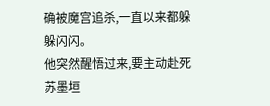确被魔宫追杀,一直以来都躲躲闪闪。
他突然醒悟过来,要主动赴死
苏墨垣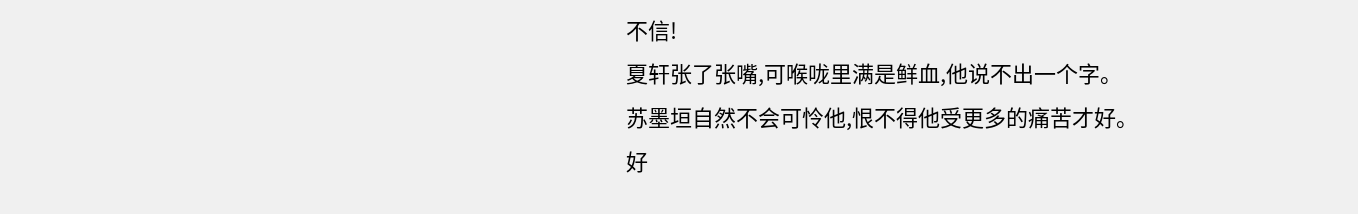不信!
夏轩张了张嘴,可喉咙里满是鲜血,他说不出一个字。
苏墨垣自然不会可怜他,恨不得他受更多的痛苦才好。
好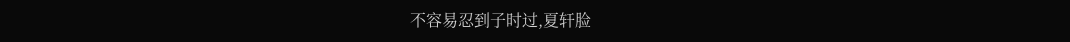不容易忍到子时过,夏轩脸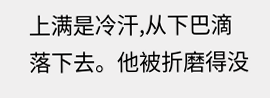上满是冷汗,从下巴滴落下去。他被折磨得没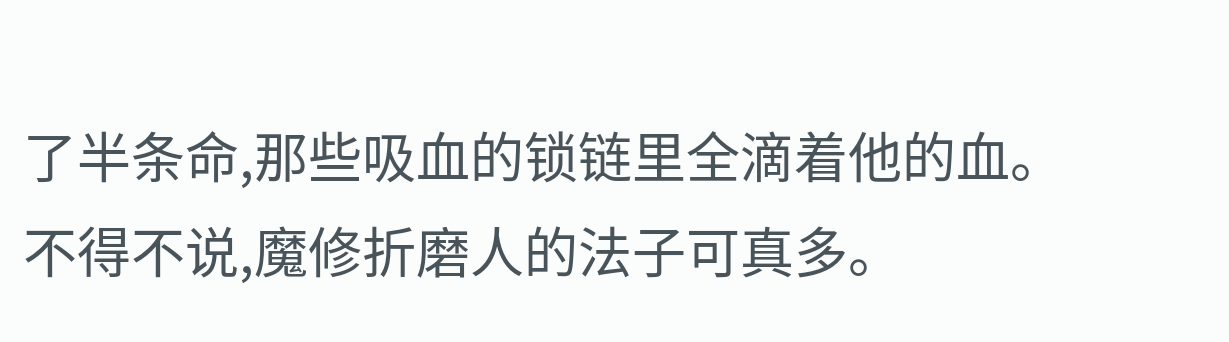了半条命,那些吸血的锁链里全滴着他的血。
不得不说,魔修折磨人的法子可真多。